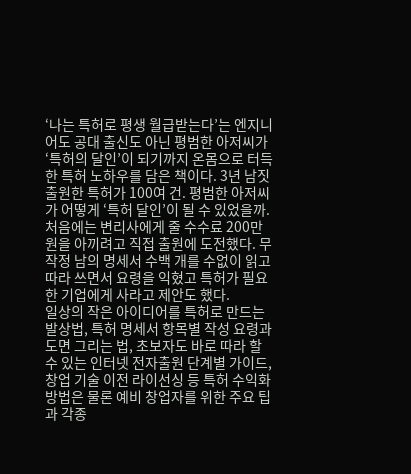‘나는 특허로 평생 월급받는다’는 엔지니어도 공대 출신도 아닌 평범한 아저씨가 ‘특허의 달인’이 되기까지 온몸으로 터득한 특허 노하우를 담은 책이다. 3년 남짓 출원한 특허가 100여 건. 평범한 아저씨가 어떻게 ‘특허 달인’이 될 수 있었을까.
처음에는 변리사에게 줄 수수료 200만 원을 아끼려고 직접 출원에 도전했다. 무작정 남의 명세서 수백 개를 수없이 읽고 따라 쓰면서 요령을 익혔고 특허가 필요한 기업에게 사라고 제안도 했다.
일상의 작은 아이디어를 특허로 만드는 발상법, 특허 명세서 항목별 작성 요령과 도면 그리는 법, 초보자도 바로 따라 할 수 있는 인터넷 전자출원 단계별 가이드, 창업 기술 이전 라이선싱 등 특허 수익화 방법은 물론 예비 창업자를 위한 주요 팁과 각종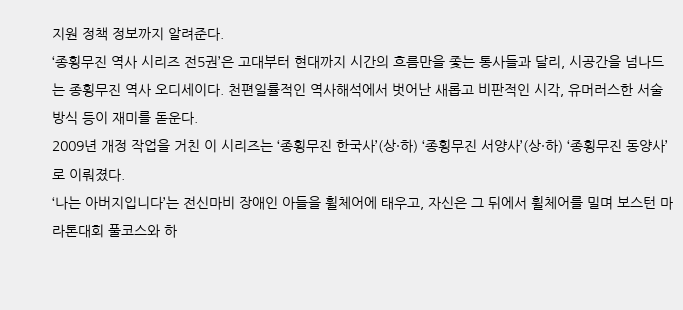지원 정책 정보까지 알려준다.
‘종횡무진 역사 시리즈 전5권’은 고대부터 현대까지 시간의 흐름만을 좇는 통사들과 달리, 시공간을 넘나드는 종횡무진 역사 오디세이다. 천편일률적인 역사해석에서 벗어난 새롭고 비판적인 시각, 유머러스한 서술방식 등이 재미를 돋운다.
2009년 개정 작업을 거친 이 시리즈는 ‘종횡무진 한국사’(상·하) ‘종횡무진 서양사’(상·하) ‘종횡무진 동양사’로 이뤄졌다.
‘나는 아버지입니다’는 전신마비 장애인 아들을 휠체어에 태우고, 자신은 그 뒤에서 휠체어를 밀며 보스턴 마라톤대회 풀코스와 하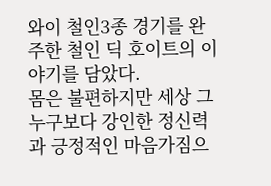와이 철인3종 경기를 완주한 철인 딕 호이트의 이야기를 담았다.
몸은 불편하지만 세상 그 누구보다 강인한 정신력과 긍정적인 마음가짐으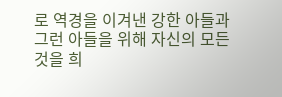로 역경을 이겨낸 강한 아들과 그런 아들을 위해 자신의 모든 것을 희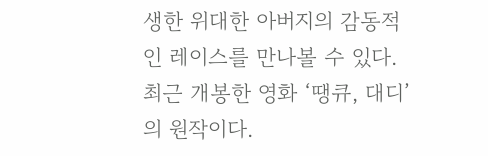생한 위대한 아버지의 감동적인 레이스를 만나볼 수 있다. 최근 개봉한 영화 ‘땡큐, 대디’의 원작이다.